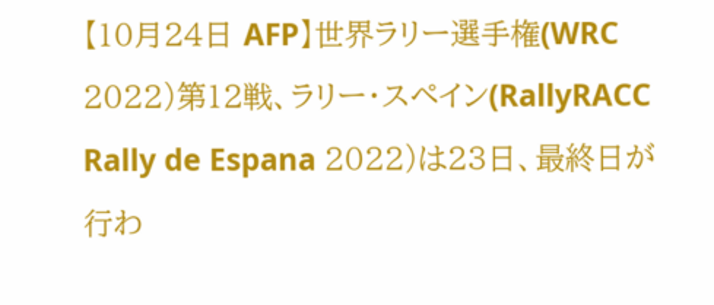【10月24日 AFP】世界ラリー選手権(WRC 2022)第12戦、ラリー・スペイン(RallyRACC Rally de Espana 2022)は23日、最終日が行わ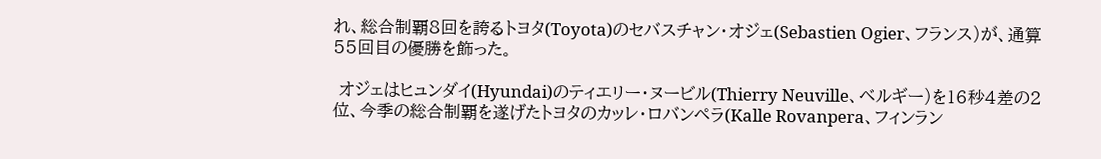れ、総合制覇8回を誇るトヨタ(Toyota)のセバスチャン・オジェ(Sebastien Ogier、フランス)が、通算55回目の優勝を飾った。

 オジェはヒュンダイ(Hyundai)のティエリー・ヌービル(Thierry Neuville、ベルギー)を16秒4差の2位、今季の総合制覇を遂げたトヨタのカッレ・ロバンペラ(Kalle Rovanpera、フィンラン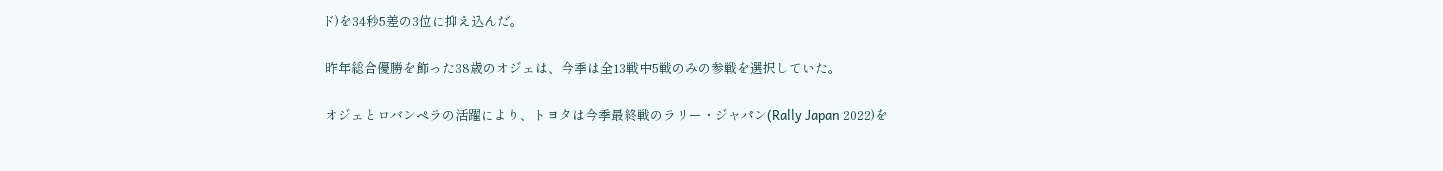ド)を34秒5差の3位に抑え込んだ。

 昨年総合優勝を飾った38歳のオジェは、今季は全13戦中5戦のみの参戦を選択していた。

 オジェとロバンペラの活躍により、トヨタは今季最終戦のラリー・ジャパン(Rally Japan 2022)を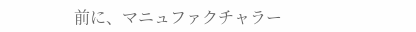前に、マニュファクチャラー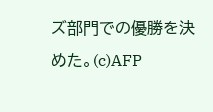ズ部門での優勝を決めた。(c)AFP